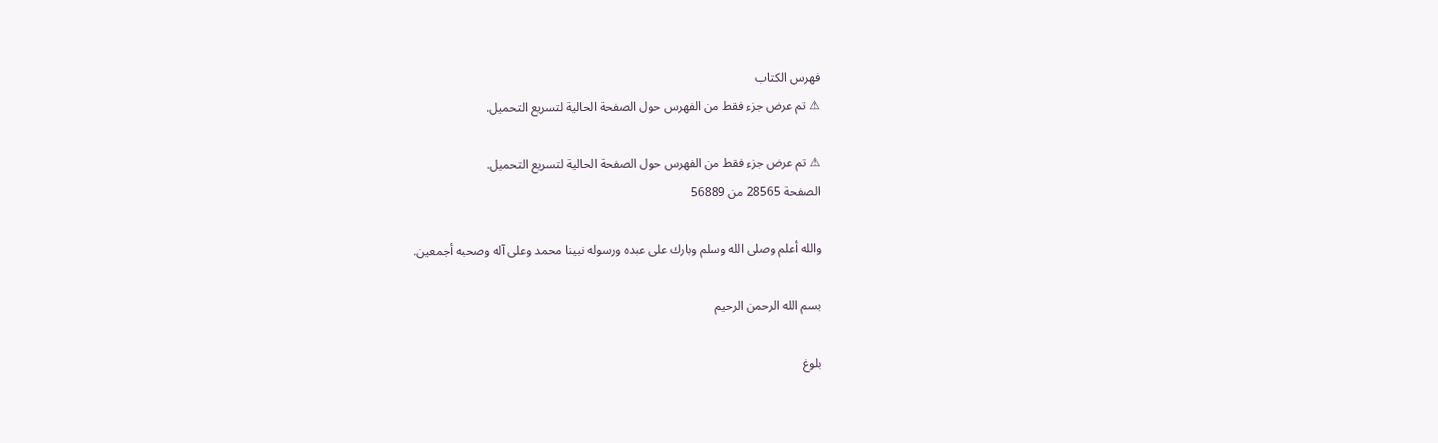فهرس الكتاب
⚠ تم عرض جزء فقط من الفهرس حول الصفحة الحالية لتسريع التحميل.

⚠ تم عرض جزء فقط من الفهرس حول الصفحة الحالية لتسريع التحميل.
الصفحة 28565 من 56889

والله أعلم وصلى الله وسلم وبارك على عبده ورسوله نبينا محمد وعلى آله وصحبه أجمعين.

بسم الله الرحمن الرحيم

بلوغ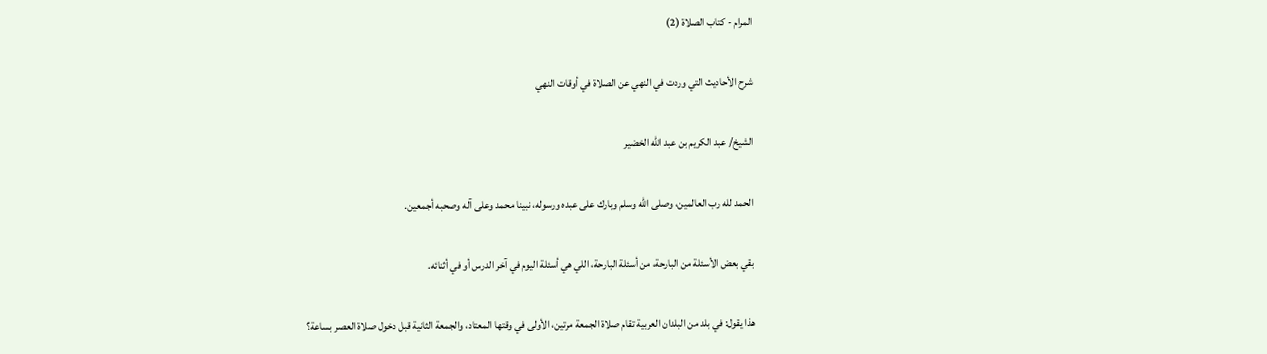المرام - كتاب الصلاة (2)

شرح الأحاديث التي وردت في النهي عن الصلاة في أوقات النهي

الشيخ/ عبد الكريم بن عبد الله الخضير

الحمد لله رب العالمين، وصلى الله وسلم وبارك على عبده ورسوله، نبينا محمد وعلى آله وصحبه أجمعين.

بقي بعض الأسئلة من البارحة، من أسئلة البارحة، اللي هي أسئلة اليوم في آخر الدرس أو في أثنائه.

هذا يقول: في بلد من البلدان العربية تقام صلاة الجمعة مرتين، الأولى في وقتها المعتاد، والجمعة الثانية قبل دخول صلاة العصر بساعة؟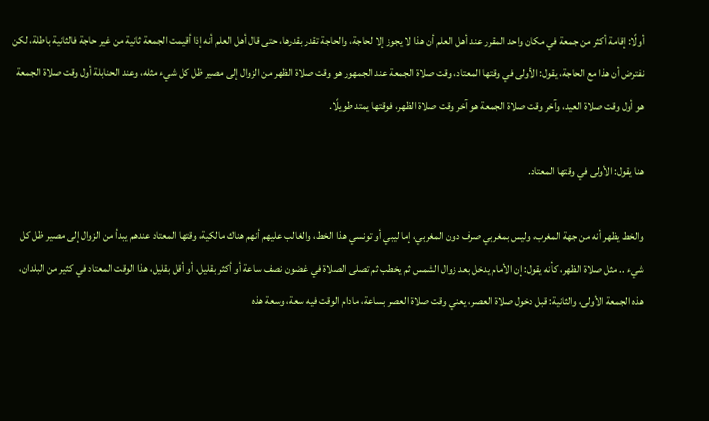أولًا: إقامة أكثر من جمعة في مكان واحد المقرر عند أهل العلم أن هذا لا يجوز إلا لحاجة، والحاجة تقدر بقدرها، حتى قال أهل العلم أنه إذا أقيمت الجمعة ثانية من غير حاجة فالثانية باطلة، لكن نفترض أن هذا مع الحاجة، يقول: الأولى في وقتها المعتاد، وقت صلاة الجمعة عند الجمهور هو وقت صلاة الظهر من الزوال إلى مصير ظل كل شيء مثله، وعند الحنابلة أول وقت صلاة الجمعة هو أول وقت صلاة العيد، وآخر وقت صلاة الجمعة هو آخر وقت صلاة الظهر، فوقتها يمتد طويلًا.

هنا يقول: الأولى في وقتها المعتاد.

والخط يظهر أنه من جهة المغرب، وليس بمغربي صرف دون المغربي، إما ليبي أو تونسي هذا الخط، والغالب عليهم أنهم هناك مالكية، وقتها المعتاد عندهم يبدأ من الزوال إلى مصير ظل كل شيء .. مثل صلاة الظهر، كأنه يقول: إن الأمام يدخل بعد زوال الشمس ثم يخطب ثم تصلى الصلاة في غضون نصف ساعة أو أكثر بقليل، أو أقل بقليل، هذا الوقت المعتاد في كثير من البلدان، هذه الجمعة الأولى، والثانية: قبل دخول صلاة العصر، يعني وقت صلاة العصر بساعة، مادام الوقت فيه سعة، وسعة هذه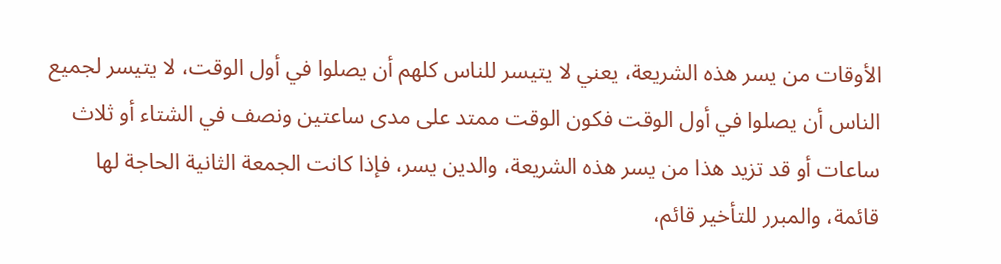الأوقات من يسر هذه الشريعة، يعني لا يتيسر للناس كلهم أن يصلوا في أول الوقت، لا يتيسر لجميع الناس أن يصلوا في أول الوقت فكون الوقت ممتد على مدى ساعتين ونصف في الشتاء أو ثلاث ساعات أو قد تزيد هذا من يسر هذه الشريعة، والدين يسر، فإذا كانت الجمعة الثانية الحاجة لها قائمة، والمبرر للتأخير قائم،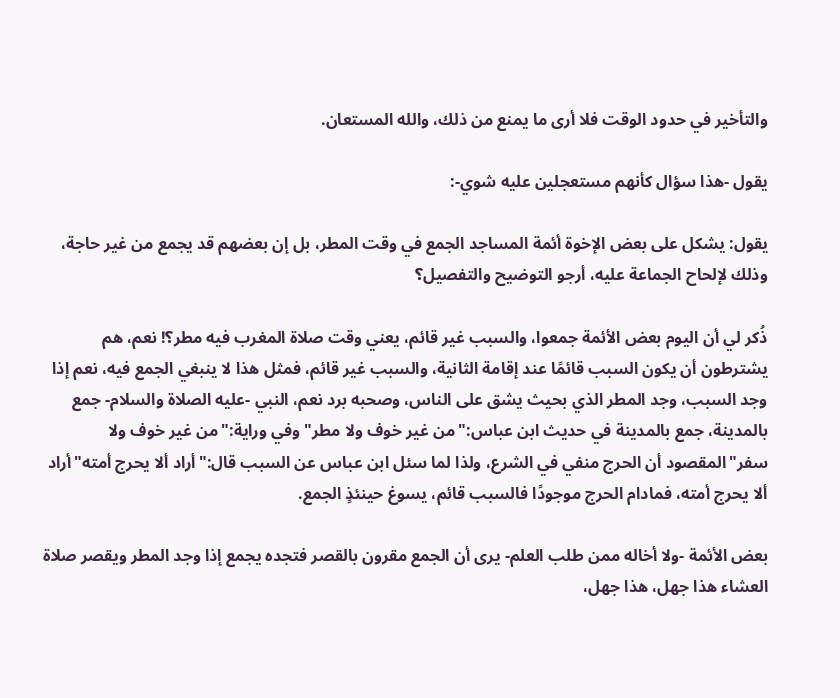والتأخير في حدود الوقت فلا أرى ما يمنع من ذلك، والله المستعان.

يقول -هذا سؤال كأنهم مستعجلين عليه شوي-:

يقول: يشكل على بعض الإخوة أئمة المساجد الجمع في وقت المطر، بل إن بعضهم قد يجمع من غير حاجة، وذلك لإلحاح الجماعة عليه، أرجو التوضيح والتفصيل؟

ذُكر لي أن اليوم بعض الأئمة جمعوا، والسبب غير قائم، يعني وقت صلاة المغرب فيه مطر؟! نعم، هم يشترطون أن يكون السبب قائمًا عند إقامة الثانية، والسبب غير قائم، فمثل هذا لا ينبغي الجمع فيه، نعم إذا وجد السبب، وجد المطر الذي بحيث يشق على الناس، وصحبه برد نعم، النبي -عليه الصلاة والسلام- جمع بالمدينة، جمع بالمدينة في حديث ابن عباس:"من غير خوف ولا مطر"وفي وراية:"من غير خوف ولا سفر"المقصود أن الحرج منفي في الشرع، ولذا لما سئل ابن عباس عن السبب قال:"أراد ألا يحرج أمته"أراد ألا يحرج أمته، فمادام الحرج موجودًا فالسبب قائم، يسوغ حينئذٍ الجمع.

بعض الأئمة -ولا أخاله ممن طلب العلم- يرى أن الجمع مقرون بالقصر فتجده يجمع إذا وجد المطر ويقصر صلاة العشاء هذا جهل، هذا جهل،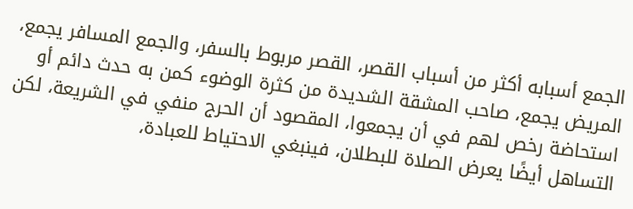الجمع أسبابه أكثر من أسباب القصر، القصر مربوط بالسفر، والجمع المسافر يجمع، المريض يجمع، صاحب المشقة الشديدة من كثرة الوضوء كمن به حدث دائم أو استحاضة رخص لهم في أن يجمعوا، المقصود أن الحرج منفي في الشريعة، لكن التساهل أيضًا يعرض الصلاة للبطلان، فينبغي الاحتياط للعبادة،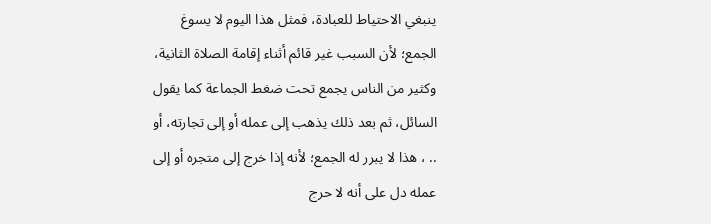ينبغي الاحتياط للعبادة، فمثل هذا اليوم لا يسوغ الجمع؛ لأن السبب غير قائم أثناء إقامة الصلاة الثانية، وكثير من الناس يجمع تحت ضغط الجماعة كما يقول السائل، ثم بعد ذلك يذهب إلى عمله أو إلى تجارته، أو .. ، هذا لا يبرر له الجمع؛ لأنه إذا خرج إلى متجره أو إلى عمله دل على أنه لا حرج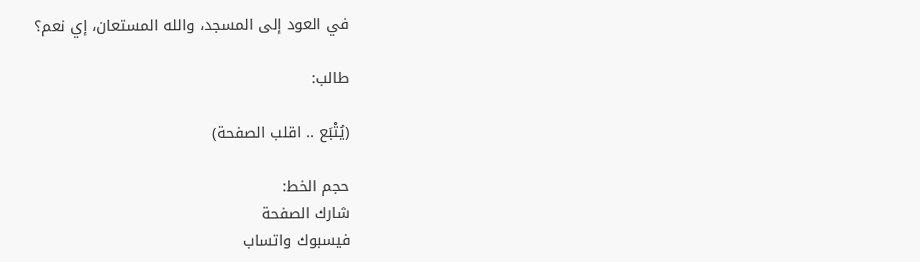في العود إلى المسجد، والله المستعان، إي نعم؟

طالب:

(يُتْبَع .. اقلب الصفحة)

حجم الخط:
شارك الصفحة
فيسبوك واتساب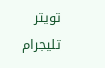تويتر تليجرام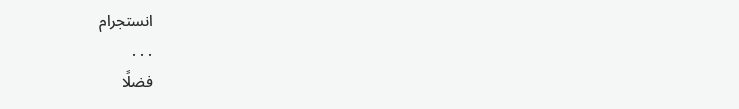انستجرام
. . .
فضلًا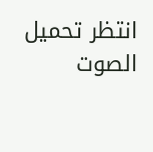انتظر تحميل الصوت